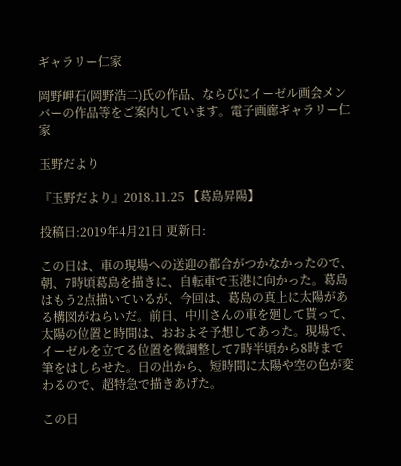ギャラリー仁家

岡野岬石(岡野浩二)氏の作品、ならびにイーゼル画会メンバーの作品等をご案内しています。電子画廊ギャラリー仁家

玉野だより

『玉野だより』2018.11.25 【葛島昇陽】

投稿日:2019年4月21日 更新日:

この日は、車の現場への送迎の都合がつかなかったので、朝、7時頃葛島を描きに、自転車で玉港に向かった。葛島はもう2点描いているが、今回は、葛島の真上に太陽がある構図がねらいだ。前日、中川さんの車を廻して貰って、太陽の位置と時間は、おおよそ予想してあった。現場で、イーゼルを立てる位置を微調整して7時半頃から8時まで筆をはしらせた。日の出から、短時間に太陽や空の色が変わるので、超特急で描きあげた。

この日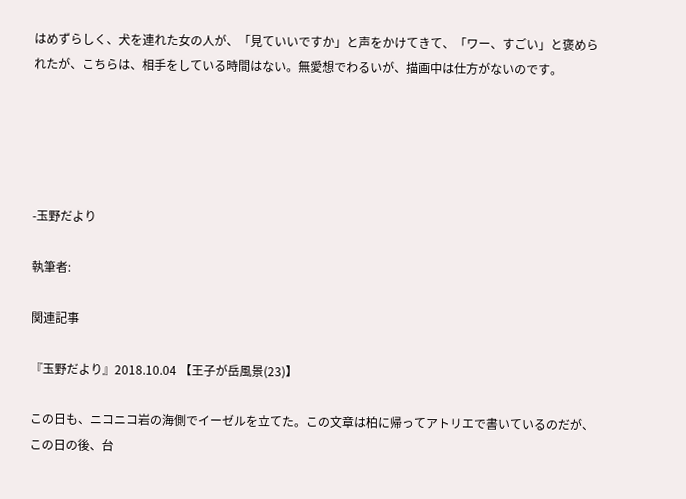はめずらしく、犬を連れた女の人が、「見ていいですか」と声をかけてきて、「ワー、すごい」と褒められたが、こちらは、相手をしている時間はない。無愛想でわるいが、描画中は仕方がないのです。





-玉野だより

執筆者:

関連記事

『玉野だより』2018.10.04 【王子が岳風景(23)】

この日も、ニコニコ岩の海側でイーゼルを立てた。この文章は柏に帰ってアトリエで書いているのだが、この日の後、台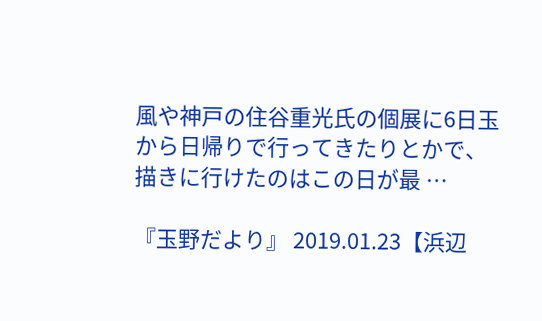風や神戸の住谷重光氏の個展に6日玉から日帰りで行ってきたりとかで、描きに行けたのはこの日が最 …

『玉野だより』 2019.01.23【浜辺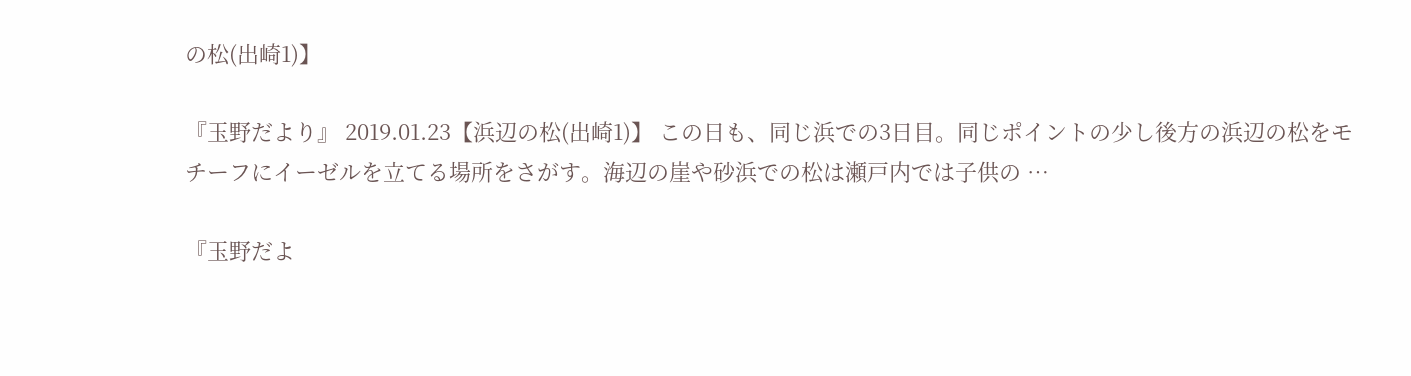の松(出崎1)】

『玉野だより』 2019.01.23【浜辺の松(出崎1)】 この日も、同じ浜での3日目。同じポイントの少し後方の浜辺の松をモチーフにイーゼルを立てる場所をさがす。海辺の崖や砂浜での松は瀬戸内では子供の …

『玉野だよ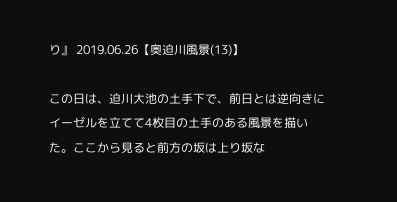り』 2019.06.26【奥迫川風景(13)】

この日は、迫川大池の土手下で、前日とは逆向きにイーゼルを立てて4枚目の土手のある風景を描いた。ここから見ると前方の坂は上り坂な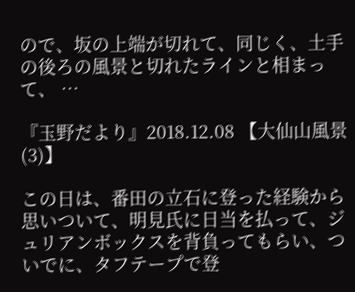ので、坂の上端が切れて、同じく、土手の後ろの風景と切れたラインと相まって、 …

『玉野だより』2018.12.08 【大仙山風景(3)】

この日は、番田の立石に登った経験から思いついて、明見氏に日当を払って、ジュリアンボックスを背負ってもらい、ついでに、タフテープで登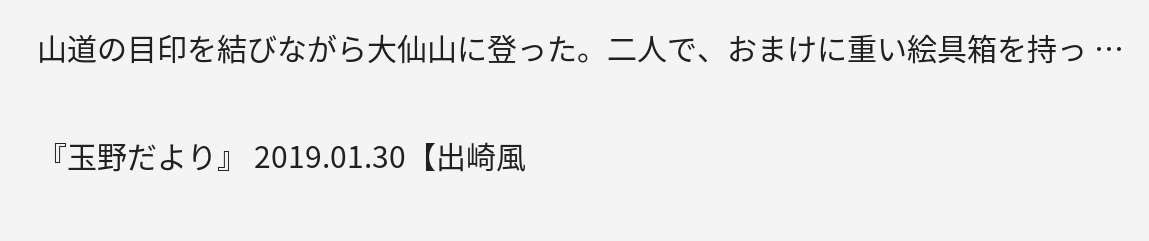山道の目印を結びながら大仙山に登った。二人で、おまけに重い絵具箱を持っ …

『玉野だより』 2019.01.30【出崎風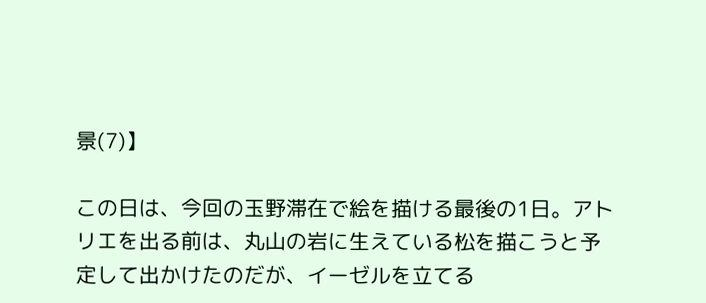景(7)】

この日は、今回の玉野滞在で絵を描ける最後の1日。アトリエを出る前は、丸山の岩に生えている松を描こうと予定して出かけたのだが、イーゼルを立てる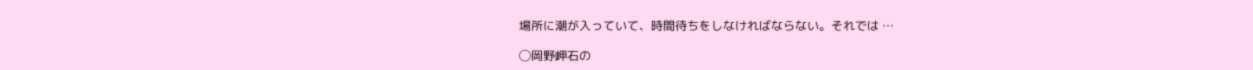場所に潮が入っていて、時間待ちをしなければならない。それでは …

◯岡野岬石の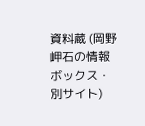資料蔵 (岡野岬石の情報ボックス・別サイト)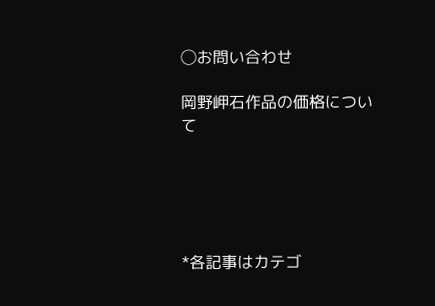◯お問い合わせ

岡野岬石作品の価格について





*各記事はカテゴ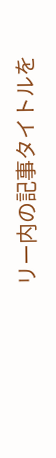リー内の記事タイトルを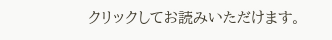クリックしてお読みいただけます。